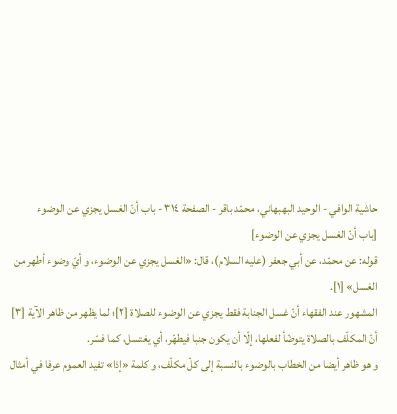حاشية الوافي - الوحيد البهبهاني، محمّد باقر - الصفحة ٣١٤ - باب أنّ الغسل يجزي عن الوضوء
[باب أنّ الغسل يجزي عن الوضوء]
قوله: عن محمّد، عن أبي جعفر (عليه السلام)، قال: «الغسل يجزي عن الوضوء، و أيّ وضوء أطهر من الغسل» [١].
المشهور عند الفقهاء أنّ غسل الجنابة فقط يجزي عن الوضوء للصلاة [٢]؛ لما يظهر من ظاهر الآية [٣] أنّ المكلّف بالصلاة يتوضّأ لفعلها، إلّا أن يكون جنبا فيطهّر، أي يغتسل، كما فسّر.
و هو ظاهر أيضا من الخطاب بالوضوء بالنسبة إلى كلّ مكلّف، و كلمة «إذا» تفيد العموم عرفا في أمثال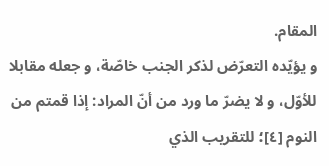المقام.
و يؤيّده التعرّض لذكر الجنب خاصّة، و جعله مقابلا للأوّل، و لا يضرّ ما ورد من أنّ المراد: إذا قمتم من النوم [٤]؛ للتقريب الذي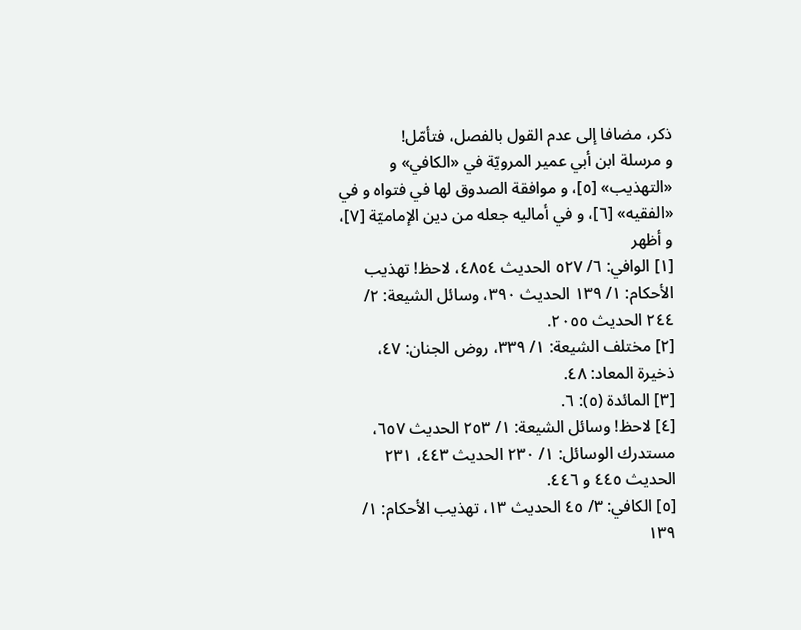ذكر، مضافا إلى عدم القول بالفصل، فتأمّل!
و مرسلة ابن أبي عمير المرويّة في «الكافي» و «التهذيب» [٥]، و موافقة الصدوق لها في فتواه و في «الفقيه» [٦]، و في أماليه جعله من دين الإماميّة [٧]، و أظهر
[١] الوافي: ٦/ ٥٢٧ الحديث ٤٨٥٤، لاحظ! تهذيب الأحكام: ١/ ١٣٩ الحديث ٣٩٠، وسائل الشيعة: ٢/ ٢٤٤ الحديث ٢٠٥٥.
[٢] مختلف الشيعة: ١/ ٣٣٩، روض الجنان: ٤٧، ذخيرة المعاد: ٤٨.
[٣] المائدة (٥): ٦.
[٤] لاحظ! وسائل الشيعة: ١/ ٢٥٣ الحديث ٦٥٧، مستدرك الوسائل: ١/ ٢٣٠ الحديث ٤٤٣، ٢٣١ الحديث ٤٤٥ و ٤٤٦.
[٥] الكافي: ٣/ ٤٥ الحديث ١٣، تهذيب الأحكام: ١/ ١٣٩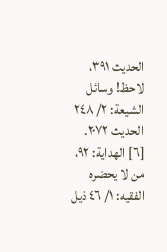الحديث ٣٩١، لاحظ! وسائل الشيعة: ٢/ ٢٤٨ الحديث ٢٠٧٢.
[٦] الهداية: ٩٢، من لا يحضره الفقيه: ١/ ٤٦ ذيل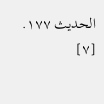الحديث ١٧٧.
[٧]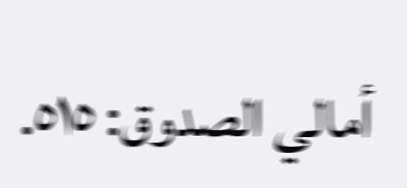أمالي الصدوق: ٥١٥.